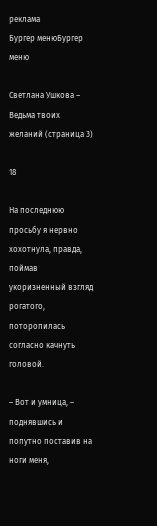реклама
Бургер менюБургер меню

Светлана Ушкова – Ведьма твоих желаний (страница 3)

18

На последнюю просьбу я нервно хохотнула, правда, поймав укоризненный взгляд рогатого, поторопилась согласно качнуть головой.

– Вот и умница, – поднявшись и попутно поставив на ноги меня,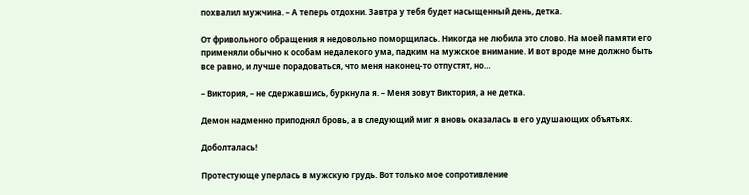похвалил мужчина. – А теперь отдохни. Завтра у тебя будет насыщенный день, детка.

От фривольного обращения я недовольно поморщилась. Никогда не любила это слово. На моей памяти его применяли обычно к особам недалекого ума, падким на мужское внимание. И вот вроде мне должно быть все равно, и лучше порадоваться, что меня наконец-то отпустят, но…

– Виктория, – не сдержавшись, буркнула я. – Меня зовут Виктория, а не детка.

Демон надменно приподнял бровь, а в следующий миг я вновь оказалась в его удушающих объятьях.

Доболталась!

Протестующе уперлась в мужскую грудь. Вот только мое сопротивление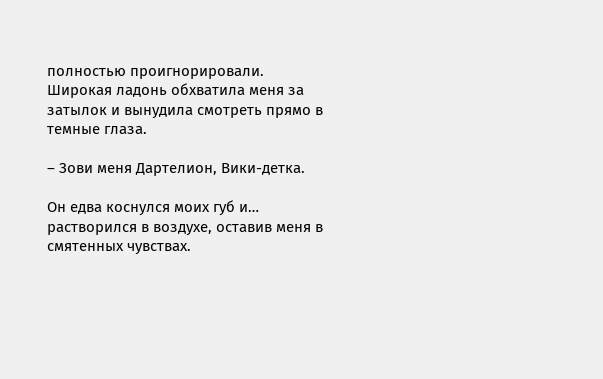полностью проигнорировали. Широкая ладонь обхватила меня за затылок и вынудила смотреть прямо в темные глаза.

– Зови меня Дартелион, Вики-детка.

Он едва коснулся моих губ и… растворился в воздухе, оставив меня в смятенных чувствах.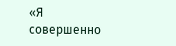«Я совершенно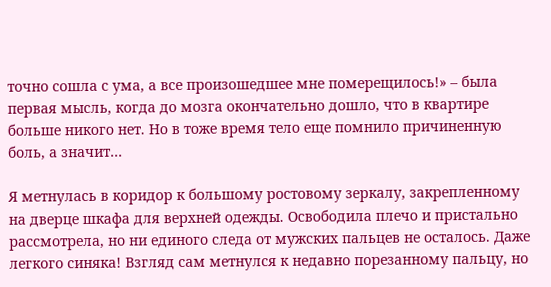точно сошла с ума, а все произошедшее мне померещилось!» – была первая мысль, когда до мозга окончательно дошло, что в квартире больше никого нет. Но в тоже время тело еще помнило причиненную боль, а значит…

Я метнулась в коридор к большому ростовому зеркалу, закрепленному на дверце шкафа для верхней одежды. Освободила плечо и пристально рассмотрела, но ни единого следа от мужских пальцев не осталось. Даже легкого синяка! Взгляд сам метнулся к недавно порезанному пальцу, но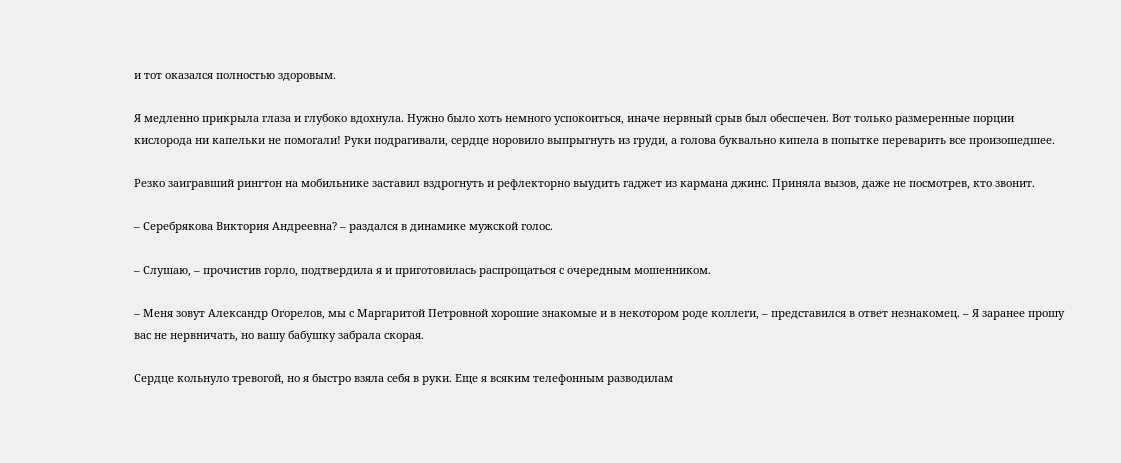и тот оказался полностью здоровым.

Я медленно прикрыла глаза и глубоко вдохнула. Нужно было хоть немного успокоиться, иначе нервный срыв был обеспечен. Вот только размеренные порции кислорода ни капельки не помогали! Руки подрагивали, сердце норовило выпрыгнуть из груди, а голова буквально кипела в попытке переварить все произошедшее.

Резко заигравший рингтон на мобильнике заставил вздрогнуть и рефлекторно выудить гаджет из кармана джинс. Приняла вызов, даже не посмотрев, кто звонит.

– Серебрякова Виктория Андреевна? – раздался в динамике мужской голос.

– Слушаю, – прочистив горло, подтвердила я и приготовилась распрощаться с очередным мошенником.

– Меня зовут Александр Огорелов, мы с Маргаритой Петровной хорошие знакомые и в некотором роде коллеги, – представился в ответ незнакомец. – Я заранее прошу вас не нервничать, но вашу бабушку забрала скорая.

Сердце кольнуло тревогой, но я быстро взяла себя в руки. Еще я всяким телефонным разводилам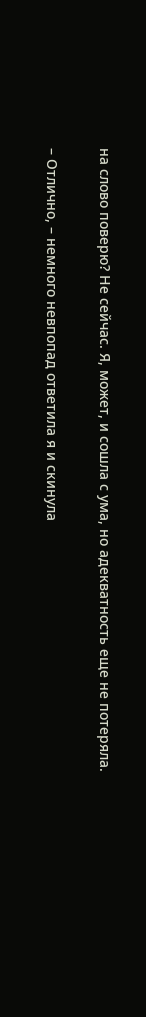на слово поверю? Не сейчас. Я, может, и сошла с ума, но адекватность еще не потеряла.

– Отлично, – немного невпопад ответила я и скинула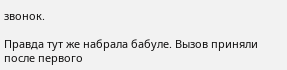звонок.

Правда тут же набрала бабуле. Вызов приняли после первого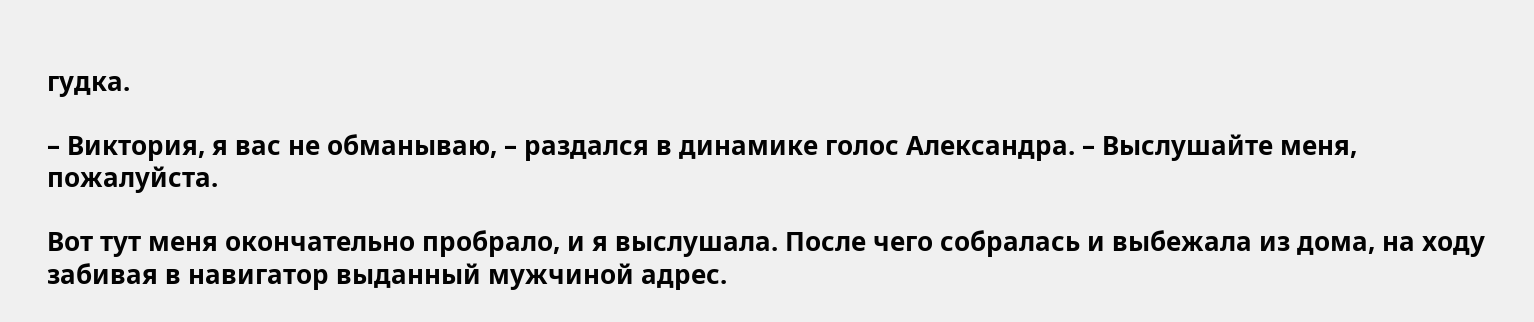гудка.

– Виктория, я вас не обманываю, – раздался в динамике голос Александра. – Выслушайте меня, пожалуйста.

Вот тут меня окончательно пробрало, и я выслушала. После чего собралась и выбежала из дома, на ходу забивая в навигатор выданный мужчиной адрес.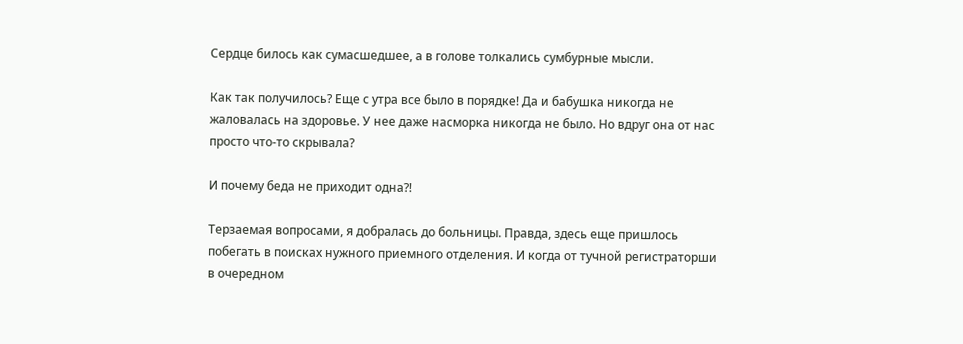Сердце билось как сумасшедшее, а в голове толкались сумбурные мысли.

Как так получилось? Еще с утра все было в порядке! Да и бабушка никогда не жаловалась на здоровье. У нее даже насморка никогда не было. Но вдруг она от нас просто что-то скрывала?

И почему беда не приходит одна?!

Терзаемая вопросами, я добралась до больницы. Правда, здесь еще пришлось побегать в поисках нужного приемного отделения. И когда от тучной регистраторши в очередном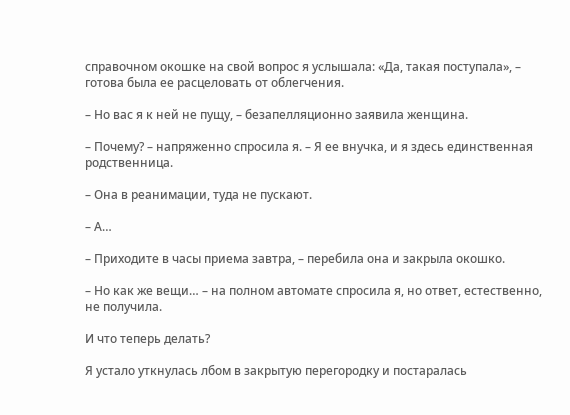справочном окошке на свой вопрос я услышала: «Да, такая поступала», – готова была ее расцеловать от облегчения.

– Но вас я к ней не пущу, – безапелляционно заявила женщина.

– Почему? – напряженно спросила я. – Я ее внучка, и я здесь единственная родственница.

– Она в реанимации, туда не пускают.

– А…

– Приходите в часы приема завтра, – перебила она и закрыла окошко.

– Но как же вещи… – на полном автомате спросила я, но ответ, естественно, не получила.

И что теперь делать?

Я устало уткнулась лбом в закрытую перегородку и постаралась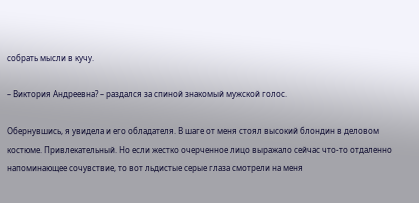собрать мысли в кучу.

– Виктория Андреевна? – раздался за спиной знакомый мужской голос.

Обернувшись, я увидела и его обладателя. В шаге от меня стоял высокий блондин в деловом костюме. Привлекательный. Но если жестко очерченное лицо выражало сейчас что-то отдаленно напоминающее сочувствие, то вот льдистые серые глаза смотрели на меня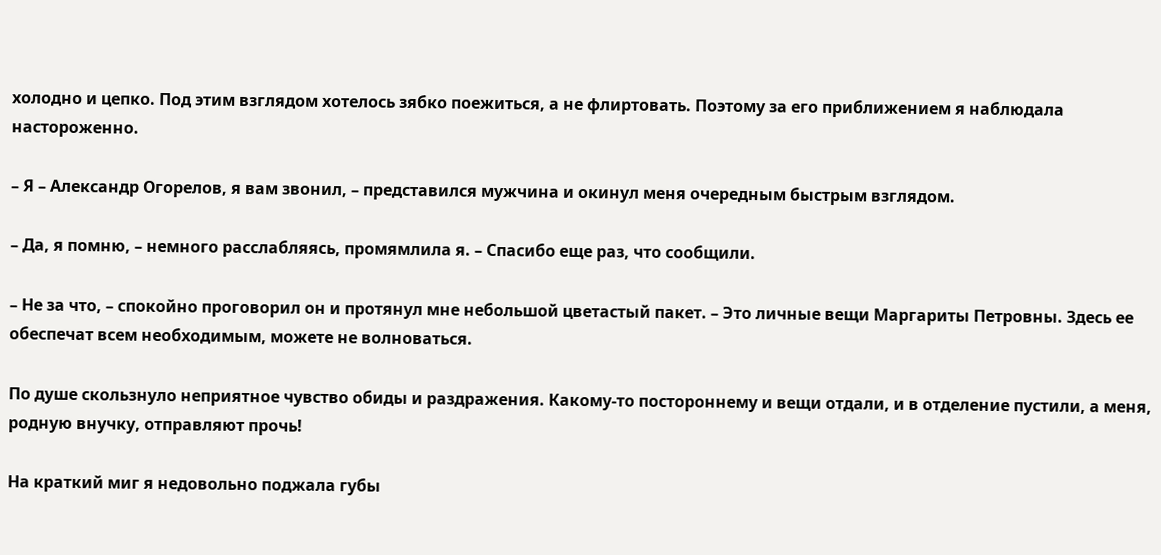холодно и цепко. Под этим взглядом хотелось зябко поежиться, а не флиртовать. Поэтому за его приближением я наблюдала настороженно.

– Я – Александр Огорелов, я вам звонил, – представился мужчина и окинул меня очередным быстрым взглядом.

– Да, я помню, – немного расслабляясь, промямлила я. – Спасибо еще раз, что сообщили.

– Не за что, – спокойно проговорил он и протянул мне небольшой цветастый пакет. – Это личные вещи Маргариты Петровны. Здесь ее обеспечат всем необходимым, можете не волноваться.

По душе скользнуло неприятное чувство обиды и раздражения. Какому-то постороннему и вещи отдали, и в отделение пустили, а меня, родную внучку, отправляют прочь!

На краткий миг я недовольно поджала губы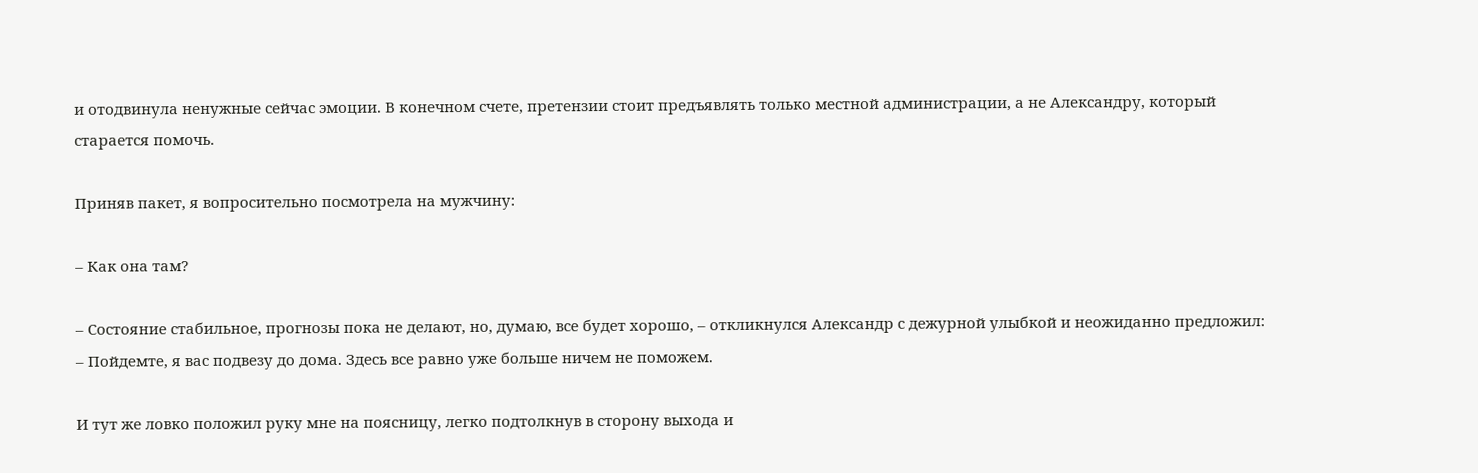и отодвинула ненужные сейчас эмоции. В конечном счете, претензии стоит предъявлять только местной администрации, а не Александру, который старается помочь.

Приняв пакет, я вопросительно посмотрела на мужчину:

– Как она там?

– Состояние стабильное, прогнозы пока не делают, но, думаю, все будет хорошо, – откликнулся Александр с дежурной улыбкой и неожиданно предложил: – Пойдемте, я вас подвезу до дома. Здесь все равно уже больше ничем не поможем.

И тут же ловко положил руку мне на поясницу, легко подтолкнув в сторону выхода и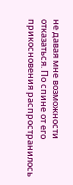не давая мне возможности отказаться. По спине от его прикосновения распространилось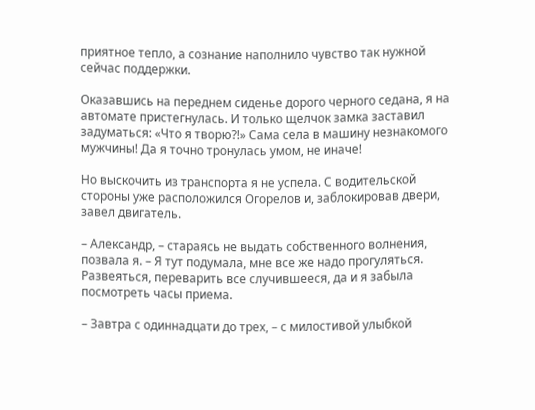приятное тепло, а сознание наполнило чувство так нужной сейчас поддержки.

Оказавшись на переднем сиденье дорого черного седана, я на автомате пристегнулась. И только щелчок замка заставил задуматься: «Что я творю?!» Сама села в машину незнакомого мужчины! Да я точно тронулась умом, не иначе!

Но выскочить из транспорта я не успела. С водительской стороны уже расположился Огорелов и, заблокировав двери, завел двигатель.

– Александр, – стараясь не выдать собственного волнения, позвала я. – Я тут подумала, мне все же надо прогуляться. Развеяться, переварить все случившееся, да и я забыла посмотреть часы приема.

– Завтра с одиннадцати до трех, – с милостивой улыбкой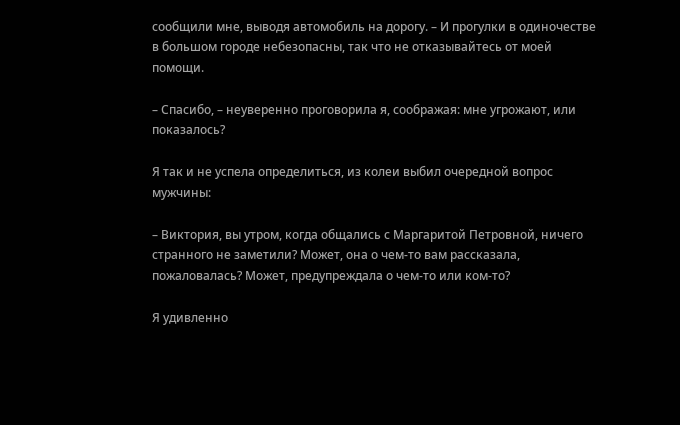сообщили мне, выводя автомобиль на дорогу. – И прогулки в одиночестве в большом городе небезопасны, так что не отказывайтесь от моей помощи.

– Спасибо, – неуверенно проговорила я, соображая: мне угрожают, или показалось?

Я так и не успела определиться, из колеи выбил очередной вопрос мужчины:

– Виктория, вы утром, когда общались с Маргаритой Петровной, ничего странного не заметили? Может, она о чем-то вам рассказала, пожаловалась? Может, предупреждала о чем-то или ком-то?

Я удивленно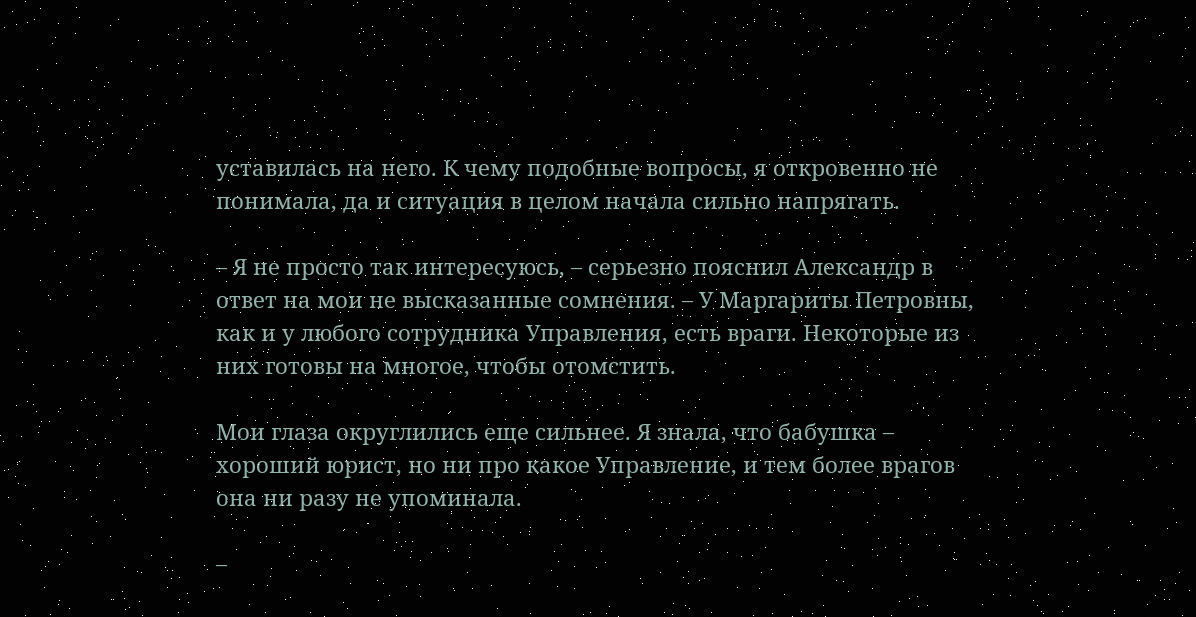уставилась на него. К чему подобные вопросы, я откровенно не понимала, да и ситуация в целом начала сильно напрягать.

– Я не просто так интересуюсь, – серьезно пояснил Александр в ответ на мои не высказанные сомнения. – У Маргариты Петровны, как и у любого сотрудника Управления, есть враги. Некоторые из них готовы на многое, чтобы отомстить.

Мои глаза округлились еще сильнее. Я знала, что бабушка – хороший юрист, но ни про какое Управление, и тем более врагов она ни разу не упоминала.

–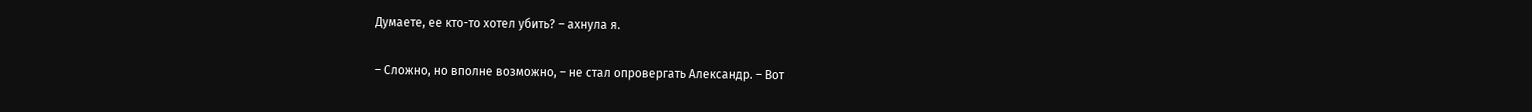Думаете, ее кто-то хотел убить? – ахнула я.

– Сложно, но вполне возможно, – не стал опровергать Александр. – Вот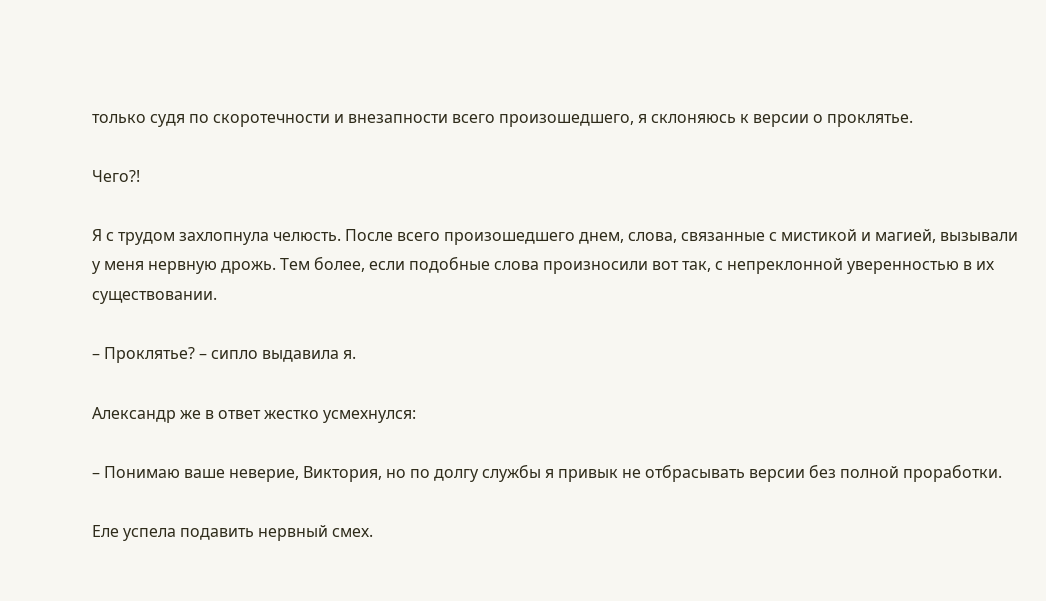только судя по скоротечности и внезапности всего произошедшего, я склоняюсь к версии о проклятье.

Чего?!

Я с трудом захлопнула челюсть. После всего произошедшего днем, слова, связанные с мистикой и магией, вызывали у меня нервную дрожь. Тем более, если подобные слова произносили вот так, с непреклонной уверенностью в их существовании.

– Проклятье? – сипло выдавила я.

Александр же в ответ жестко усмехнулся:

– Понимаю ваше неверие, Виктория, но по долгу службы я привык не отбрасывать версии без полной проработки.

Еле успела подавить нервный смех.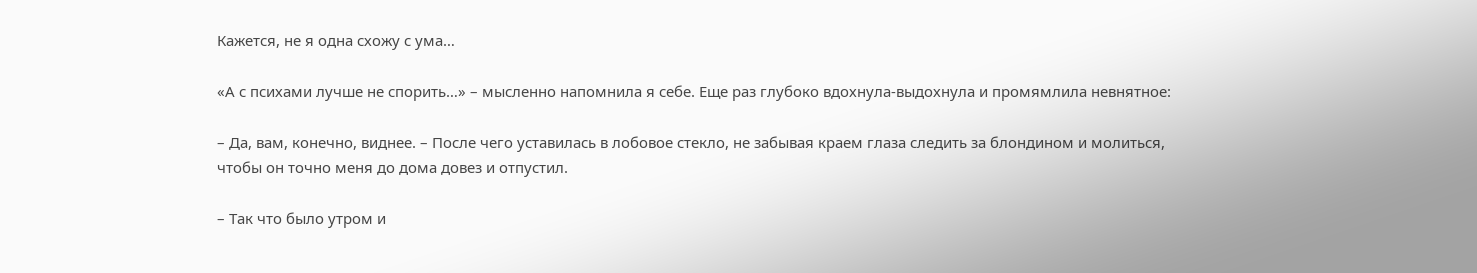Кажется, не я одна схожу с ума…

«А с психами лучше не спорить…» – мысленно напомнила я себе. Еще раз глубоко вдохнула-выдохнула и промямлила невнятное:

– Да, вам, конечно, виднее. – После чего уставилась в лобовое стекло, не забывая краем глаза следить за блондином и молиться, чтобы он точно меня до дома довез и отпустил.

– Так что было утром и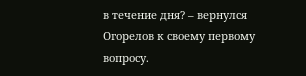в течение дня? – вернулся Огорелов к своему первому вопросу.